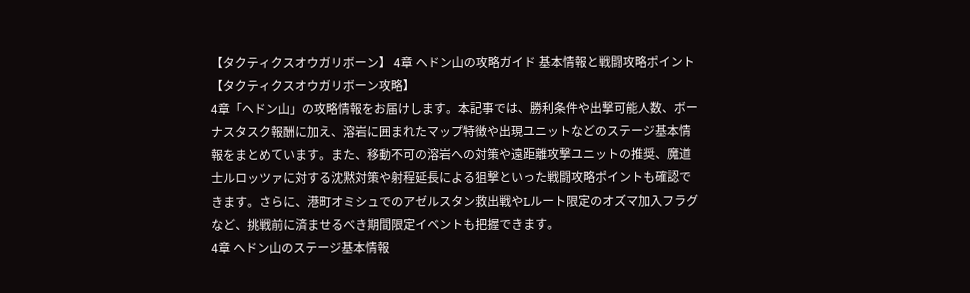【タクティクスオウガリボーン】 4章 ヘドン山の攻略ガイド 基本情報と戦闘攻略ポイント【タクティクスオウガリボーン攻略】
4章「ヘドン山」の攻略情報をお届けします。本記事では、勝利条件や出撃可能人数、ボーナスタスク報酬に加え、溶岩に囲まれたマップ特徴や出現ユニットなどのステージ基本情報をまとめています。また、移動不可の溶岩への対策や遠距離攻撃ユニットの推奨、魔道士ルロッツァに対する沈黙対策や射程延長による狙撃といった戦闘攻略ポイントも確認できます。さらに、港町オミシュでのアゼルスタン救出戦やLルート限定のオズマ加入フラグなど、挑戦前に済ませるべき期間限定イベントも把握できます。
4章 ヘドン山のステージ基本情報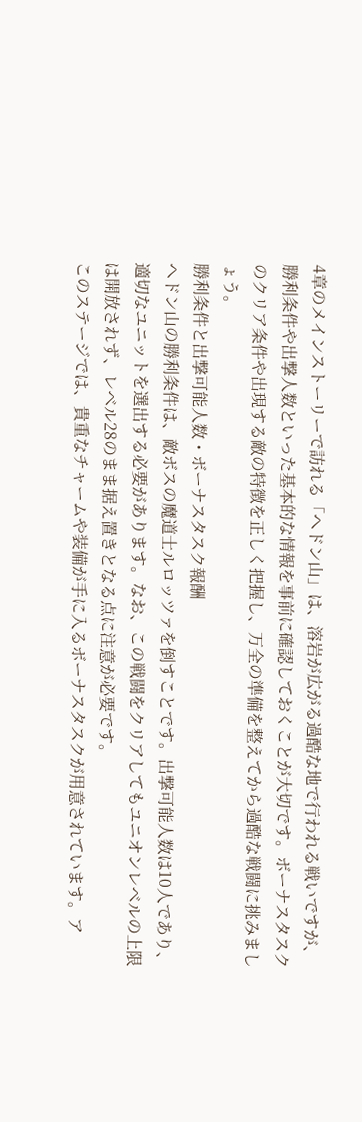4章のメインストーリーで訪れる「ヘドン山」は、溶岩が広がる過酷な地で行われる戦いですが、勝利条件や出撃人数といった基本的な情報を事前に確認しておくことが大切です。ボーナスタスクのクリア条件や出現する敵の特徴を正しく把握し、万全の準備を整えてから過酷な戦闘に挑みましょう。
勝利条件と出撃可能人数・ボーナスタスク報酬
ヘドン山の勝利条件は、敵ボスの魔道士ルロッツァを倒すことです。出撃可能人数は10人であり、適切なユニットを選出する必要があります。なお、この戦闘をクリアしてもユニオンレベルの上限は開放されず、レベル28のまま据え置きとなる点に注意が必要です。
このステージでは、貴重なチャームや装備が手に入るボーナスタスクが用意されています。ア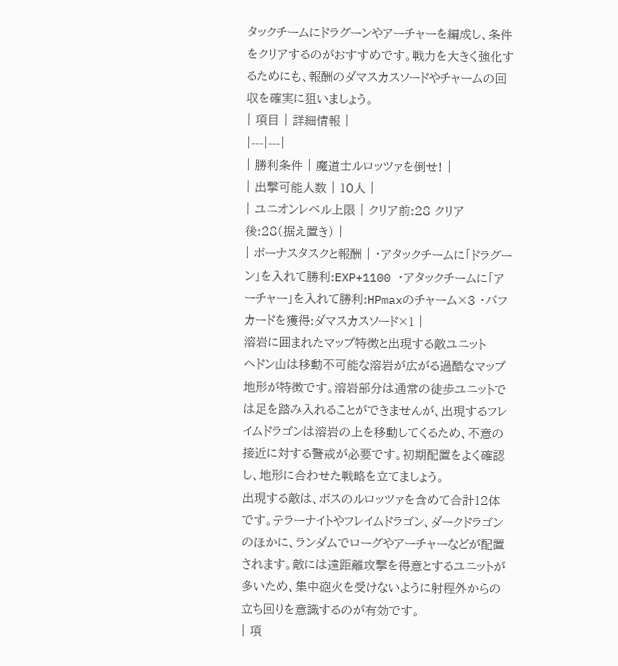タックチームにドラグーンやアーチャーを編成し、条件をクリアするのがおすすめです。戦力を大きく強化するためにも、報酬のダマスカスソードやチャームの回収を確実に狙いましょう。
| 項目 | 詳細情報 |
|---|---|
| 勝利条件 | 魔道士ルロッツァを倒せ! |
| 出撃可能人数 | 10人 |
| ユニオンレベル上限 | クリア前:28 クリア後:28(据え置き) |
| ボーナスタスクと報酬 | ・アタックチームに「ドラグーン」を入れて勝利:EXP+1100 ・アタックチームに「アーチャー」を入れて勝利:HPmaxのチャーム×3 ・バフカードを獲得:ダマスカスソード×1 |
溶岩に囲まれたマップ特徴と出現する敵ユニット
ヘドン山は移動不可能な溶岩が広がる過酷なマップ地形が特徴です。溶岩部分は通常の徒歩ユニットでは足を踏み入れることができませんが、出現するフレイムドラゴンは溶岩の上を移動してくるため、不意の接近に対する警戒が必要です。初期配置をよく確認し、地形に合わせた戦略を立てましょう。
出現する敵は、ボスのルロッツァを含めて合計12体です。テラーナイトやフレイムドラゴン、ダークドラゴンのほかに、ランダムでローグやアーチャーなどが配置されます。敵には遠距離攻撃を得意とするユニットが多いため、集中砲火を受けないように射程外からの立ち回りを意識するのが有効です。
| 項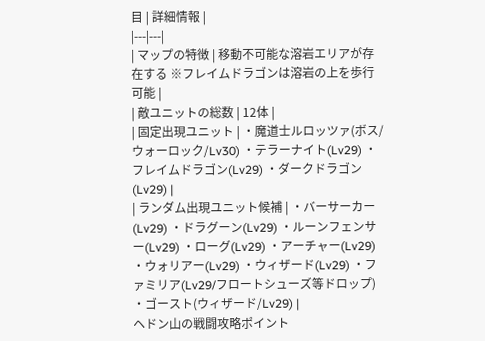目 | 詳細情報 |
|---|---|
| マップの特徴 | 移動不可能な溶岩エリアが存在する ※フレイムドラゴンは溶岩の上を歩行可能 |
| 敵ユニットの総数 | 12体 |
| 固定出現ユニット | ・魔道士ルロッツァ(ボス/ウォーロック/Lv30) ・テラーナイト(Lv29) ・フレイムドラゴン(Lv29) ・ダークドラゴン(Lv29) |
| ランダム出現ユニット候補 | ・バーサーカー(Lv29) ・ドラグーン(Lv29) ・ルーンフェンサー(Lv29) ・ローグ(Lv29) ・アーチャー(Lv29) ・ウォリアー(Lv29) ・ウィザード(Lv29) ・ファミリア(Lv29/フロートシューズ等ドロップ) ・ゴースト(ウィザード/Lv29) |
ヘドン山の戦闘攻略ポイント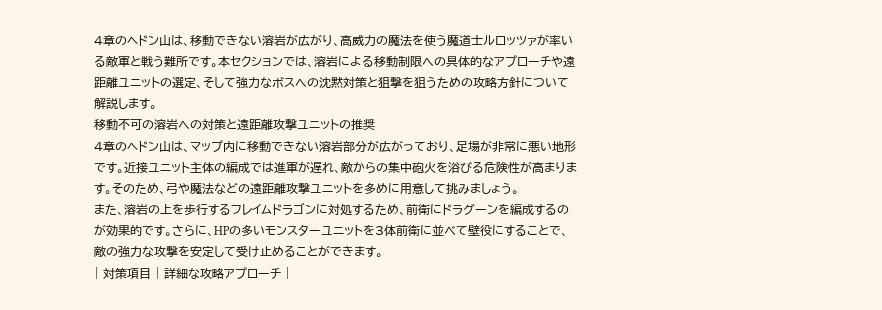4章のヘドン山は、移動できない溶岩が広がり、高威力の魔法を使う魔道士ルロッツァが率いる敵軍と戦う難所です。本セクションでは、溶岩による移動制限への具体的なアプローチや遠距離ユニットの選定、そして強力なボスへの沈黙対策と狙撃を狙うための攻略方針について解説します。
移動不可の溶岩への対策と遠距離攻撃ユニットの推奨
4章のヘドン山は、マップ内に移動できない溶岩部分が広がっており、足場が非常に悪い地形です。近接ユニット主体の編成では進軍が遅れ、敵からの集中砲火を浴びる危険性が高まります。そのため、弓や魔法などの遠距離攻撃ユニットを多めに用意して挑みましょう。
また、溶岩の上を歩行するフレイムドラゴンに対処するため、前衛にドラグーンを編成するのが効果的です。さらに、HPの多いモンスターユニットを3体前衛に並べて壁役にすることで、敵の強力な攻撃を安定して受け止めることができます。
| 対策項目 | 詳細な攻略アプローチ |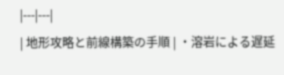|---|---|
| 地形攻略と前線構築の手順 | ・溶岩による遅延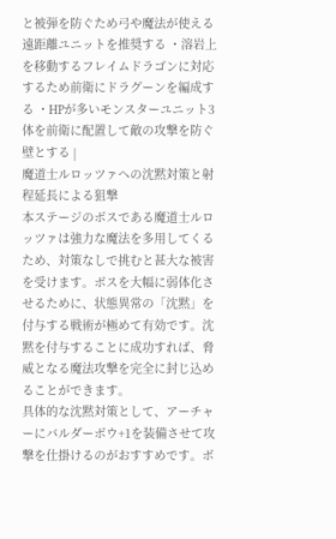と被弾を防ぐため弓や魔法が使える遠距離ユニットを推奨する ・溶岩上を移動するフレイムドラゴンに対応するため前衛にドラグーンを編成する ・HPが多いモンスターユニット3体を前衛に配置して敵の攻撃を防ぐ壁とする |
魔道士ルロッツァへの沈黙対策と射程延長による狙撃
本ステージのボスである魔道士ルロッツァは強力な魔法を多用してくるため、対策なしで挑むと甚大な被害を受けます。ボスを大幅に弱体化させるために、状態異常の「沈黙」を付与する戦術が極めて有効です。沈黙を付与することに成功すれば、脅威となる魔法攻撃を完全に封じ込めることができます。
具体的な沈黙対策として、アーチャーにバルダーボウ+1を装備させて攻撃を仕掛けるのがおすすめです。ボ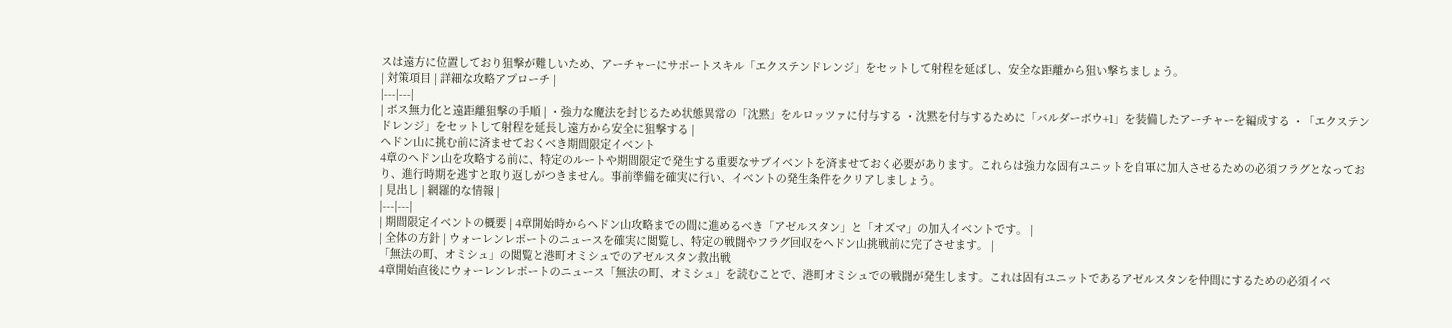スは遠方に位置しており狙撃が難しいため、アーチャーにサポートスキル「エクステンドレンジ」をセットして射程を延ばし、安全な距離から狙い撃ちましょう。
| 対策項目 | 詳細な攻略アプローチ |
|---|---|
| ボス無力化と遠距離狙撃の手順 | ・強力な魔法を封じるため状態異常の「沈黙」をルロッツァに付与する ・沈黙を付与するために「バルダーボウ+1」を装備したアーチャーを編成する ・「エクステンドレンジ」をセットして射程を延長し遠方から安全に狙撃する |
ヘドン山に挑む前に済ませておくべき期間限定イベント
4章のヘドン山を攻略する前に、特定のルートや期間限定で発生する重要なサブイベントを済ませておく必要があります。これらは強力な固有ユニットを自軍に加入させるための必須フラグとなっており、進行時期を逃すと取り返しがつきません。事前準備を確実に行い、イベントの発生条件をクリアしましょう。
| 見出し | 網羅的な情報 |
|---|---|
| 期間限定イベントの概要 | 4章開始時からヘドン山攻略までの間に進めるべき「アゼルスタン」と「オズマ」の加入イベントです。 |
| 全体の方針 | ウォーレンレポートのニュースを確実に閲覧し、特定の戦闘やフラグ回収をヘドン山挑戦前に完了させます。 |
「無法の町、オミシュ」の閲覧と港町オミシュでのアゼルスタン救出戦
4章開始直後にウォーレンレポートのニュース「無法の町、オミシュ」を読むことで、港町オミシュでの戦闘が発生します。これは固有ユニットであるアゼルスタンを仲間にするための必須イベ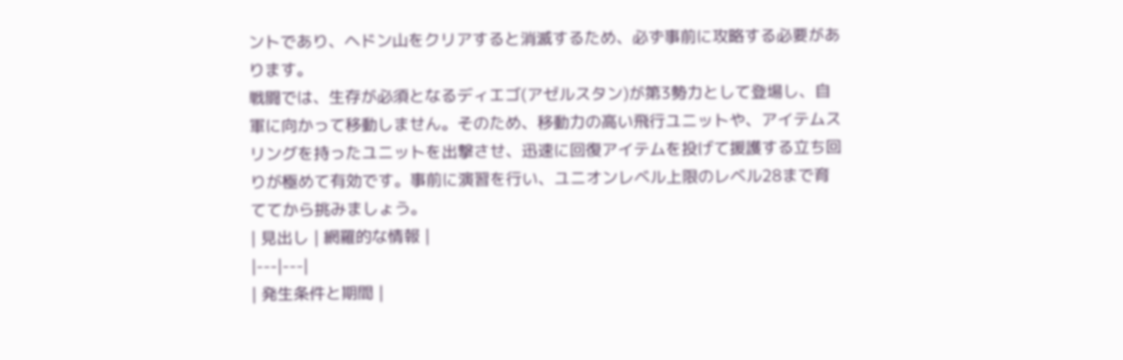ントであり、ヘドン山をクリアすると消滅するため、必ず事前に攻略する必要があります。
戦闘では、生存が必須となるディエゴ(アゼルスタン)が第3勢力として登場し、自軍に向かって移動しません。そのため、移動力の高い飛行ユニットや、アイテムスリングを持ったユニットを出撃させ、迅速に回復アイテムを投げて援護する立ち回りが極めて有効です。事前に演習を行い、ユニオンレベル上限のレベル28まで育ててから挑みましょう。
| 見出し | 網羅的な情報 |
|---|---|
| 発生条件と期間 |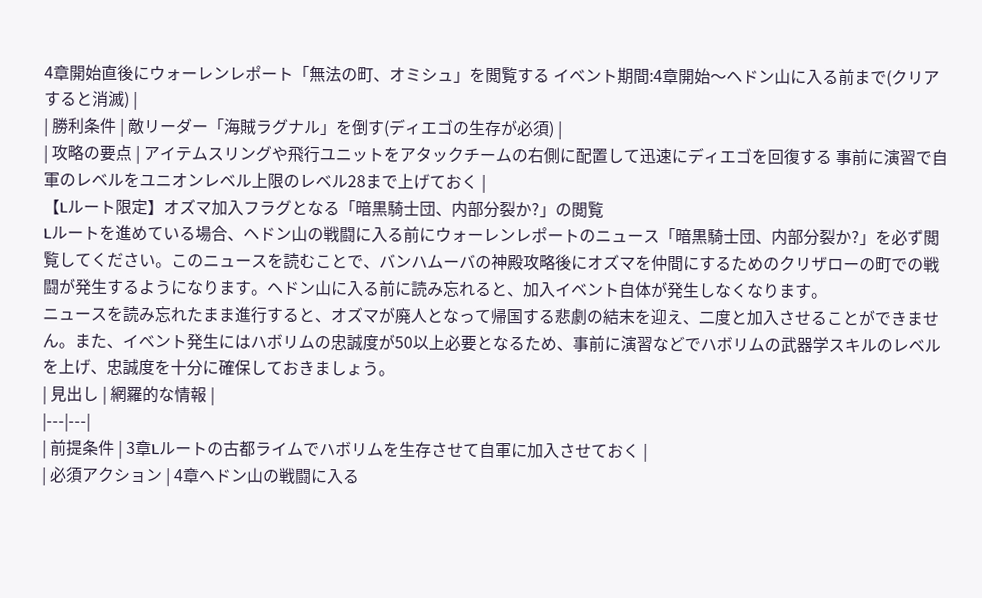4章開始直後にウォーレンレポート「無法の町、オミシュ」を閲覧する イベント期間:4章開始〜ヘドン山に入る前まで(クリアすると消滅) |
| 勝利条件 | 敵リーダー「海賊ラグナル」を倒す(ディエゴの生存が必須) |
| 攻略の要点 | アイテムスリングや飛行ユニットをアタックチームの右側に配置して迅速にディエゴを回復する 事前に演習で自軍のレベルをユニオンレベル上限のレベル28まで上げておく |
【Lルート限定】オズマ加入フラグとなる「暗黒騎士団、内部分裂か?」の閲覧
Lルートを進めている場合、ヘドン山の戦闘に入る前にウォーレンレポートのニュース「暗黒騎士団、内部分裂か?」を必ず閲覧してください。このニュースを読むことで、バンハムーバの神殿攻略後にオズマを仲間にするためのクリザローの町での戦闘が発生するようになります。ヘドン山に入る前に読み忘れると、加入イベント自体が発生しなくなります。
ニュースを読み忘れたまま進行すると、オズマが廃人となって帰国する悲劇の結末を迎え、二度と加入させることができません。また、イベント発生にはハボリムの忠誠度が50以上必要となるため、事前に演習などでハボリムの武器学スキルのレベルを上げ、忠誠度を十分に確保しておきましょう。
| 見出し | 網羅的な情報 |
|---|---|
| 前提条件 | 3章Lルートの古都ライムでハボリムを生存させて自軍に加入させておく |
| 必須アクション | 4章ヘドン山の戦闘に入る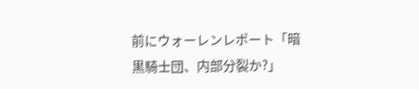前にウォーレンレポート「暗黒騎士団、内部分裂か?」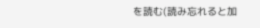を読む(読み忘れると加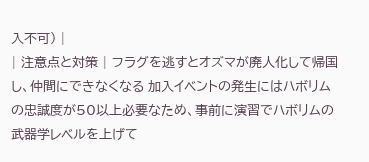入不可) |
| 注意点と対策 | フラグを逃すとオズマが廃人化して帰国し、仲間にできなくなる 加入イベントの発生にはハボリムの忠誠度が50以上必要なため、事前に演習でハボリムの武器学レベルを上げて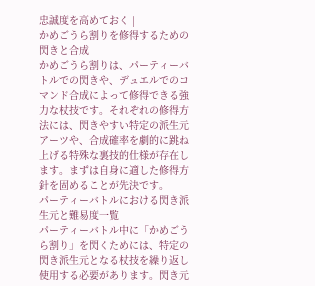忠誠度を高めておく |
かめごうら割りを修得するための閃きと合成
かめごうら割りは、パーティーバトルでの閃きや、デュエルでのコマンド合成によって修得できる強力な杖技です。それぞれの修得方法には、閃きやすい特定の派生元アーツや、合成確率を劇的に跳ね上げる特殊な裏技的仕様が存在します。まずは自身に適した修得方針を固めることが先決です。
パーティーバトルにおける閃き派生元と難易度一覧
パーティーバトル中に「かめごうら割り」を閃くためには、特定の閃き派生元となる杖技を繰り返し使用する必要があります。閃き元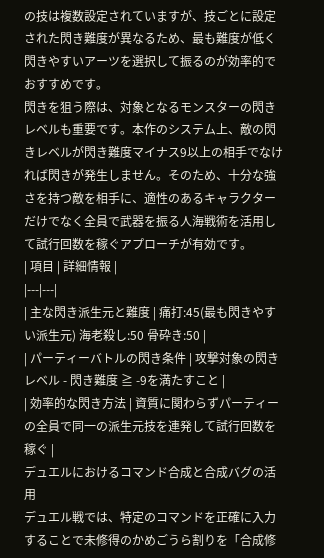の技は複数設定されていますが、技ごとに設定された閃き難度が異なるため、最も難度が低く閃きやすいアーツを選択して振るのが効率的でおすすめです。
閃きを狙う際は、対象となるモンスターの閃きレベルも重要です。本作のシステム上、敵の閃きレベルが閃き難度マイナス9以上の相手でなければ閃きが発生しません。そのため、十分な強さを持つ敵を相手に、適性のあるキャラクターだけでなく全員で武器を振る人海戦術を活用して試行回数を稼ぐアプローチが有効です。
| 項目 | 詳細情報 |
|---|---|
| 主な閃き派生元と難度 | 痛打:45(最も閃きやすい派生元) 海老殺し:50 骨砕き:50 |
| パーティーバトルの閃き条件 | 攻撃対象の閃きレベル - 閃き難度 ≧ -9を満たすこと |
| 効率的な閃き方法 | 資質に関わらずパーティーの全員で同一の派生元技を連発して試行回数を稼ぐ |
デュエルにおけるコマンド合成と合成バグの活用
デュエル戦では、特定のコマンドを正確に入力することで未修得のかめごうら割りを「合成修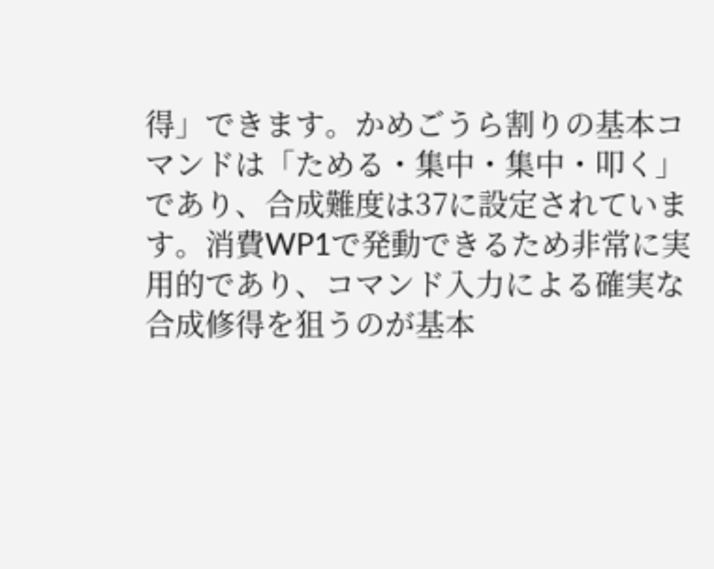得」できます。かめごうら割りの基本コマンドは「ためる・集中・集中・叩く」であり、合成難度は37に設定されています。消費WP1で発動できるため非常に実用的であり、コマンド入力による確実な合成修得を狙うのが基本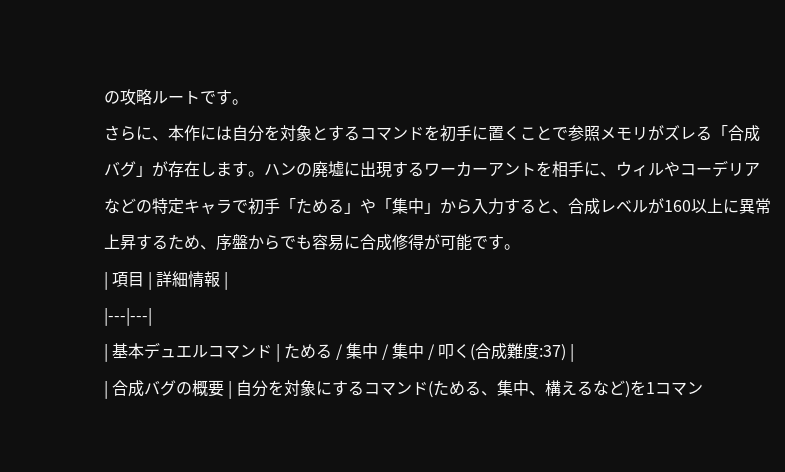の攻略ルートです。
さらに、本作には自分を対象とするコマンドを初手に置くことで参照メモリがズレる「合成バグ」が存在します。ハンの廃墟に出現するワーカーアントを相手に、ウィルやコーデリアなどの特定キャラで初手「ためる」や「集中」から入力すると、合成レベルが160以上に異常上昇するため、序盤からでも容易に合成修得が可能です。
| 項目 | 詳細情報 |
|---|---|
| 基本デュエルコマンド | ためる / 集中 / 集中 / 叩く(合成難度:37) |
| 合成バグの概要 | 自分を対象にするコマンド(ためる、集中、構えるなど)を1コマン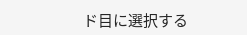ド目に選択する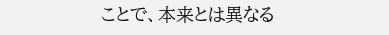ことで、本来とは異なる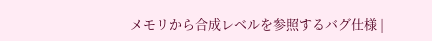メモリから合成レベルを参照するバグ仕様 |